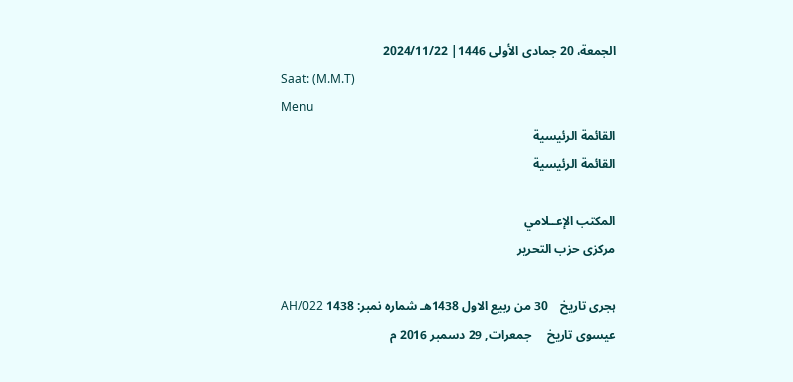الجمعة، 20 جمادى الأولى 1446| 2024/11/22
Saat: (M.M.T)
Menu
القائمة الرئيسية
القائمة الرئيسية

المكتب الإعــلامي
مرکزی حزب التحریر

ہجری تاریخ    30 من ربيع الاول 1438هـ شمارہ نمبر: 1438 AH/022
عیسوی تاریخ     جمعرات, 29 دسمبر 2016 م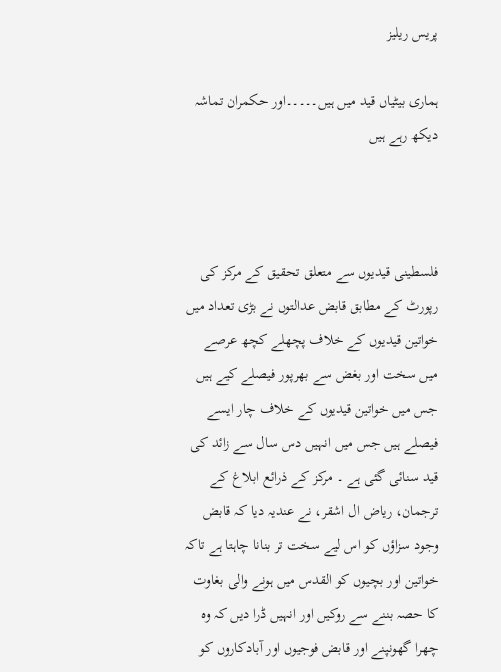پریس ریلیز

ہماری بیٹیاں قید میں ہیں۔۔۔۔۔اور حکمران تماشہ دیکھ رہے ہیں



فلسطینی قیدیوں سے متعلق تحقیق کے مرکز کی رپورٹ کے مطابق قابض عدالتوں نے بڑی تعداد میں خواتین قیدیوں کے خلاف پچھلے کچھ عرصے میں سخت اور بغض سے بھرپور فیصلے کیے ہیں جس میں خواتین قیدیوں کے خلاف چار ایسے فیصلے ہیں جس میں انہیں دس سال سے زائد کی قید سنائی گئی ہے ۔ مرکز کے ذرائع ابلاغ کے ترجمان، ریاض ال اشقر، نے عندیہ دیا کہ قابض وجود سزاؤں کو اس لیے سخت تر بنانا چاہتا ہے تاکہ خواتین اور بچیوں کو القدس میں ہونے والی بغاوت کا حصہ بننے سے روکیں اور انہیں ڈرا دیں کہ وہ چھرا گھونپنے اور قابض فوجیوں اور آبادکاروں کو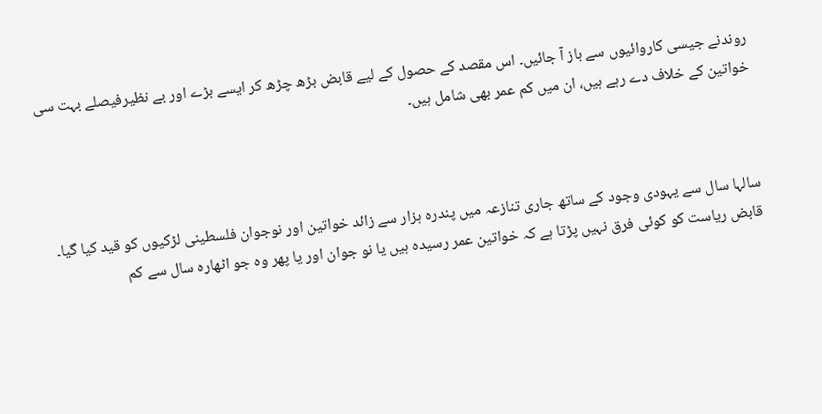روندنے جیسی کاروائیوں سے باز آ جائیں۔ اس مقصد کے حصول کے لیے قابض بڑھ چڑھ کر ایسے بڑے اور بے نظیرفیصلے بہت سی خواتین کے خلاف دے رہے ہیں، ان میں کم عمر بھی شامل ہیں۔



سالہا سال سے یہودی وجود کے ساتھ جاری تنازعہ میں پندرہ ہزار سے زائد خواتین اور نوجوان فلسطینی لڑکیوں کو قید کیا گیا۔ قابض ریاست کو کوئی فرق نہیں پڑتا ہے کہ خواتین عمر رسیدہ ہیں یا نو جوان اور یا پھر وہ جو اٹھارہ سال سے کم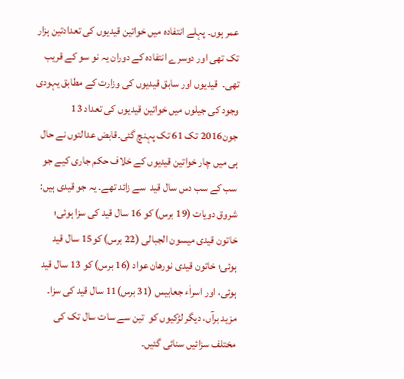عمر ہوں۔ پہلے انتفادہ میں خواتین قیدیوں کی تعدادتین ہزار تک تھی اور دوسرے انتفادہ کے دوران یہ نو سو کے قریب تھی۔  قیدیوں اور سابق قیدیوں کی وزارت کے مطابق یہودی وجود کی جیلوں میں خواتین قیدیوں کی تعداد 13 جون2016 تک 61 تک پہنچ گئی۔قابض عدالتوں نے حال ہی میں چار خواتین قیدیوں کے خلاف حکم جاری کیے جو سب کے سب دس سال قید  سے زائد تھے۔ یہ جو قیدی ہیں: شروق دویات (19 برس) کو 16 سال قید کی سزا ہوئی؛ خاتون قیدی میسون الجبالی (22 برس) کو15 سال قید ہوئی؛ خاتون قیدی نورھان عواد (16 برس) کو 13 سال قید ہوئی، اور اسراٰء جعابیس (31 برس)11 سال قید کی سزا۔ مزید برآں، دیگر لڑکیوں کو  تین سے سات سال تک کی مختلف سزائیں سنائی گئیں۔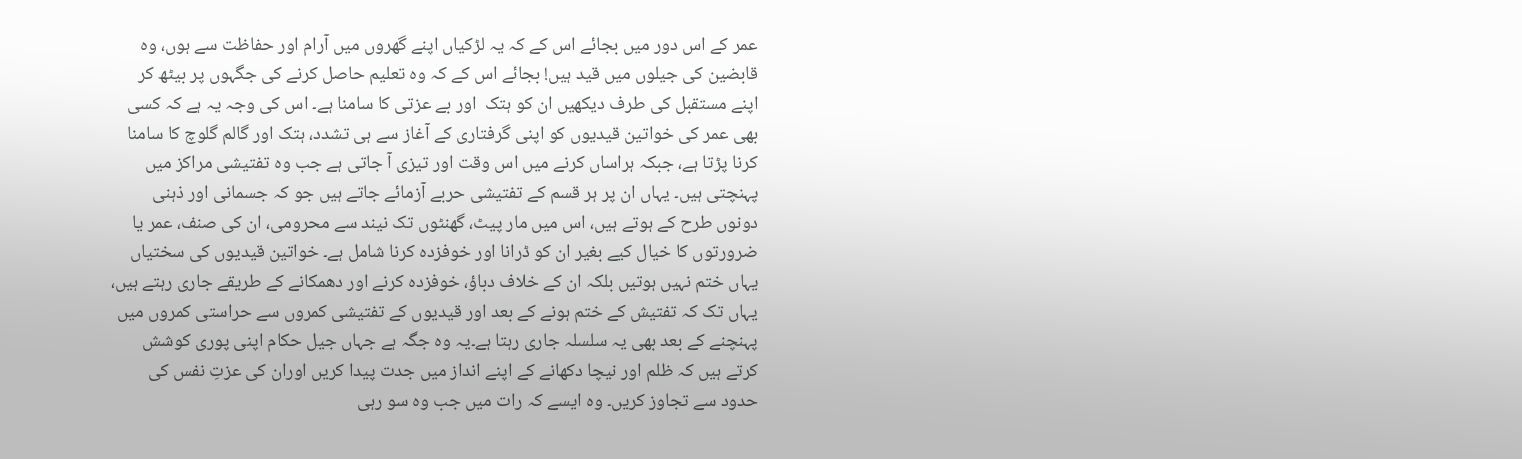عمر کے اس دور میں بجائے اس کے کہ یہ لڑکیاں اپنے گھروں میں آرام اور حفاظت سے ہوں، وہ قابضین کی جیلوں میں قید ہیں! بجائے اس کے کہ وہ تعلیم حاصل کرنے کی جگہوں پر بیٹھ کر اپنے مستقبل کی طرف دیکھیں ان کو ہتک  اور بے عزتی کا سامنا ہے۔ اس کی وجہ یہ ہے کہ کسی بھی عمر کی خواتین قیدیوں کو اپنی گرفتاری کے آغاز سے ہی تشدد، ہتک اور گالم گلوچ کا سامنا کرنا پڑتا ہے، جبکہ ہراساں کرنے میں اس وقت اور تیزی آ جاتی ہے جب وہ تفتیشی مراکز میں پہنچتی ہیں۔ یہاں ان پر ہر قسم کے تفتیشی حربے آزمائے جاتے ہیں جو کہ جسمانی اور ذہنی دونوں طرح کے ہوتے ہیں، اس میں مار پیٹ، گھنٹوں تک نیند سے محرومی، ان کی صنف، عمر یا ضرورتوں کا خیال کیے بغیر ان کو ڈرانا اور خوفزدہ کرنا شامل ہے۔ خواتین قیدیوں کی سختیاں یہاں ختم نہیں ہوتیں بلکہ ان کے خلاف دباؤ، خوفزدہ کرنے اور دھمکانے کے طریقے جاری رہتے ہیں، یہاں تک کہ تفتیش کے ختم ہونے کے بعد اور قیدیوں کے تفتیشی کمروں سے حراستی کمروں میں پہنچنے کے بعد بھی یہ سلسلہ جاری رہتا ہے۔یہ وہ جگہ ہے جہاں جیل حکام اپنی پوری کوشش کرتے ہیں کہ ظلم اور نیچا دکھانے کے اپنے انداز میں جدت پیدا کریں اوران کی عزتِ نفس کی حدود سے تجاوز کریں۔ وہ ایسے کہ رات میں جب وہ سو رہی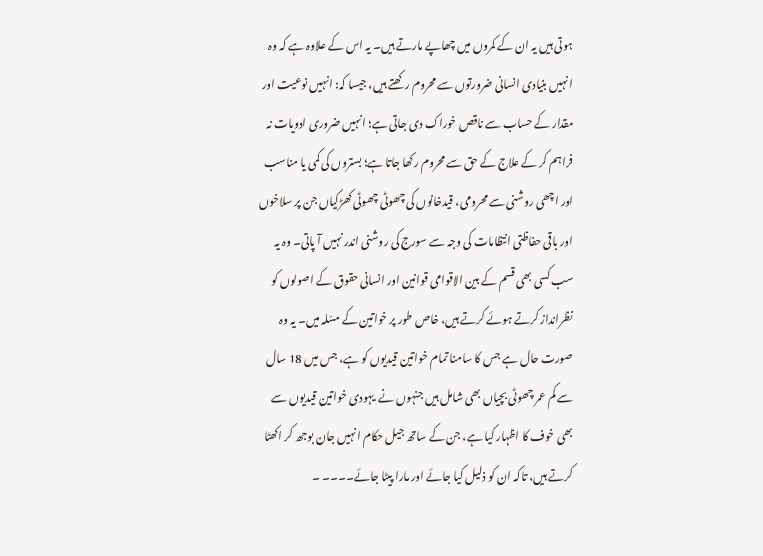ہوتی ہیں یہ ان کے کمروں میں چھاپے مارتے ہیں۔ یہ اس کے علاوہ ہے کہ وہ انہیں بنیادی انسانی ضرورتوں سے محروم رکھتے ہیں، جیسا کہ: انہیں نوعیت اور مقدار کے حساب سے ناقص خوراک دی جاتی ہے؛ انہیں ضروری ادویات نہ فراہم کر کے علاج کے حق سے محروم رکھا جاتا ہے؛ بستروں کی کمی یا مناسب اور اچھی روشنی سے محرومی، قیدخانوں کی چھوٹی چھوٹی کھڑکیاں جن پر سلاخوں اور باقی حفاظتی انتظامات کی وجہ سے سورج کی روشنی اندر نہیں آ پاتی۔ وہ یہ سب کسی بھی قسم کے بین الاقوامی قوانین اور انسانی حقوق کے اصولوں کو نظرانداز کرتے ہوئے کرتے ہیں، خاص طور پر خواتین کے مسّلہ میں۔ یہ وہ صورت حال ہے جس کا سامنا تمام خواتین قیدیوں کو ہے، جس میں 18 سال سے کم عمر چھوٹی بچیاں بھی شامل ہیں جنہوں نے  یہودی خواتین قیدیوں سے بھی خوف کا اظہار کیا ہے، جن کے ساتھ جیل حکام انہیں جان بوجھ کر اکھٹا کرتے ہیں، تاکہ ان کو ذلیل کیا جائے اور مارا پیٹا جائے۔۔۔۔ ۔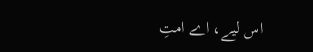اس لیے، اے امتِ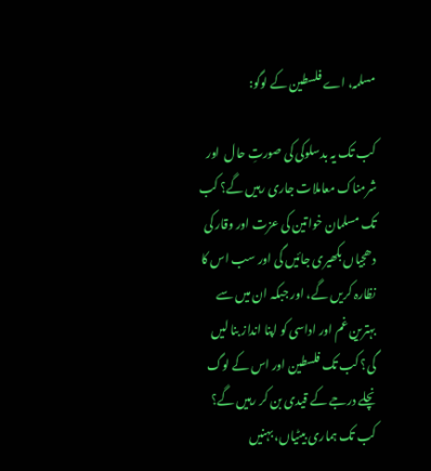مسلمہ، اے فلسطین کے لوگو:

کب تک یہ بدسلوکی کی صورتِ حال  اور شرمناک معاملات جاری رہیں گے؟ کب تک مسلمان خواتین کی عزت اور وقار کی دھجیاں بکھیری جائیں گی اور سب اس کا نظارہ کریں گے، اور جبکہ ان میں سے بہترین غم اور اداسی کو اپنا انداز بنا لیں گی؟ کب تک فلسطین اور اس کے لوگ نچلے درجے کے قیدی بن کر رہیں گے؟ کب تک ہماری بیٹیاں، بہنیں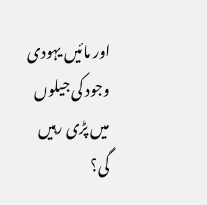اور مائیں یہودی وجود کی جیلوں میں پڑی رہیں گی؟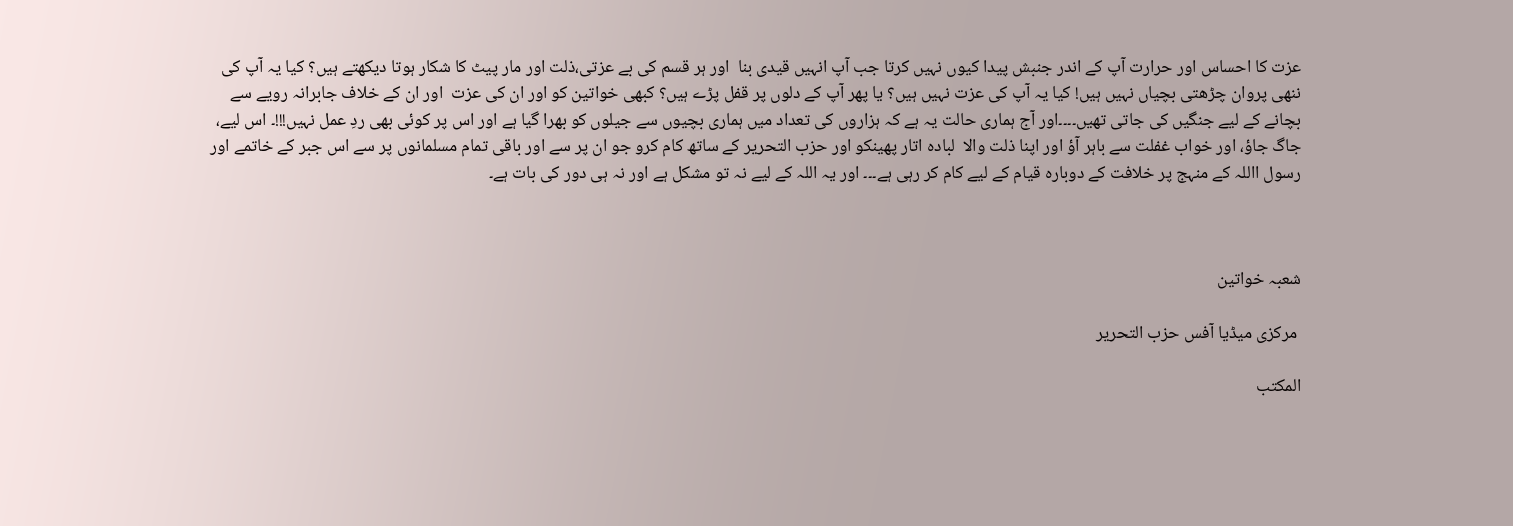عزت کا احساس اور حرارت آپ کے اندر جنبش پیدا کیوں نہیں کرتا جب آپ انہیں قیدی بنا  اور ہر قسم کی بے عزتی،ذلت اور مار پیٹ کا شکار ہوتا دیکھتے ہیں؟ کیا یہ آپ کی ننھی پروان چڑھتی بچیاں نہیں ہیں! کیا یہ آپ کی عزت نہیں ہیں؟ یا پھر آپ کے دلوں پر قفل پڑے ہیں؟ کبھی خواتین کو اور ان کی عزت  اور ان کے خلاف جابرانہ رویے سے بچانے کے لیے جنگیں کی جاتی تھیں۔۔۔۔اور آج ہماری حالت یہ ہے کہ ہزاروں کی تعداد میں ہماری بچیوں سے جیلوں کو بھرا گیا ہے اور اس پر کوئی بھی ردِ عمل نہیں!!!۔ اس لیے، جاگ جاؤ، اور خواب غفلت سے باہر آؤ اور اپنا ذلت والا  لبادہ اتار پھینکو اور حزب التحریر کے ساتھ کام کرو جو ان پر سے اور باقی تمام مسلمانوں پر سے اس جبر کے خاتمے اور رسول االلہ کے منہج پر خلافت کے دوبارہ قیام کے لیے کام کر رہی ہے۔۔۔ اور یہ اللہ کے لیے نہ تو مشکل ہے اور نہ ہی دور کی بات ہے۔



شعبہ خواتین

 مرکزی میڈیا آفس حزب التحریر

المكتب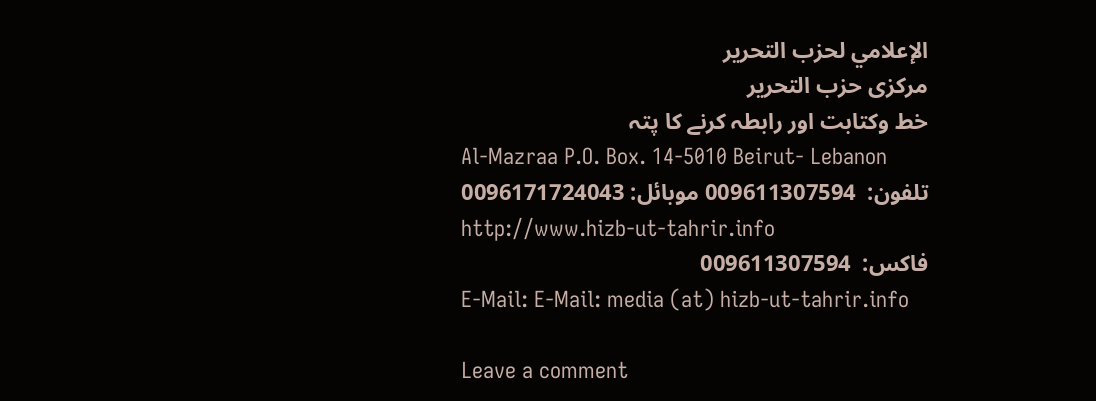الإعلامي لحزب التحرير
مرکزی حزب التحریر
خط وکتابت اور رابطہ کرنے کا پتہ
Al-Mazraa P.O. Box. 14-5010 Beirut- Lebanon
تلفون:  009611307594 موبائل: 0096171724043
http://www.hizb-ut-tahrir.info
فاكس:  009611307594
E-Mail: E-Mail: media (at) hizb-ut-tahrir.info

Leave a comment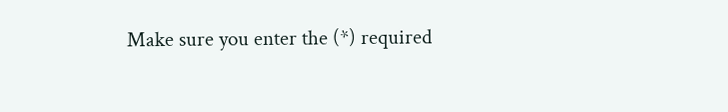Make sure you enter the (*) required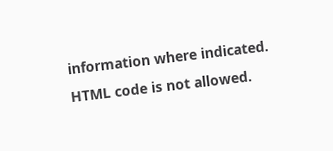information where indicated. HTML code is not allowed.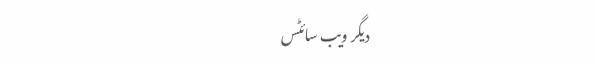دیگر ویب سائٹس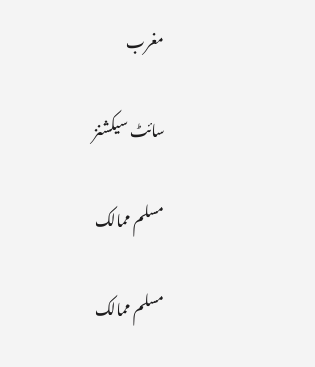مغرب

سائٹ سیکشنز

مسلم ممالک

مسلم ممالک